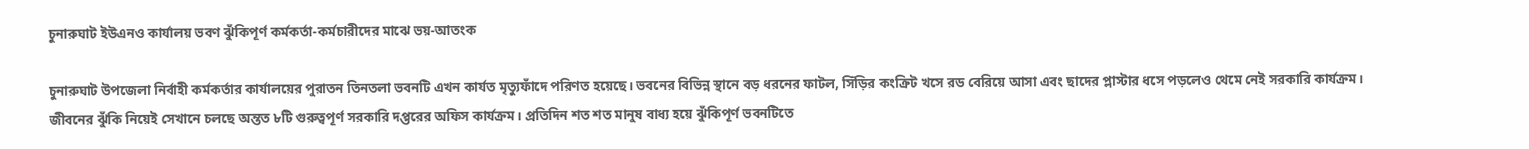চুনারুঘাট ইউএনও কার্যালয় ভবণ ঝুঁকিপূর্ণ কর্মকর্তা-কর্মচারীদের মাঝে ভয়-আতংক

চুনারুঘাট উপজেলা নির্বাহী কর্মকর্তার কার্যালয়ের পুরাতন তিনতলা ভবনটি এখন কার্যত মৃত্যুফাঁদে পরিণত হয়েছে। ভবনের বিভিন্ন স্থানে বড় ধরনের ফাটল, সিঁড়ির কংক্রিট খসে রড বেরিয়ে আসা এবং ছাদের প্লাস্টার ধসে পড়লেও থেমে নেই সরকারি কার্যক্রম। জীবনের ঝুঁকি নিয়েই সেখানে চলছে অন্তত ৮টি গুরুত্বপূর্ণ সরকারি দপ্তরের অফিস কার্যক্রম। প্রতিদিন শত শত মানুষ বাধ্য হয়ে ঝুঁকিপূর্ণ ভবনটিতে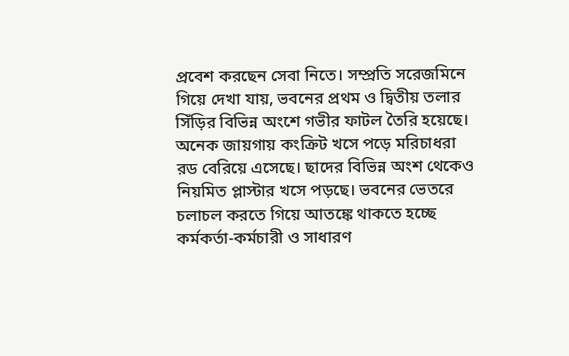প্রবেশ করছেন সেবা নিতে। সম্প্রতি সরেজমিনে গিয়ে দেখা যায়, ভবনের প্রথম ও দ্বিতীয় তলার সিঁড়ির বিভিন্ন অংশে গভীর ফাটল তৈরি হয়েছে। অনেক জায়গায় কংক্রিট খসে পড়ে মরিচাধরা রড বেরিয়ে এসেছে। ছাদের বিভিন্ন অংশ থেকেও নিয়মিত প্লাস্টার খসে পড়ছে। ভবনের ভেতরে চলাচল করতে গিয়ে আতঙ্কে থাকতে হচ্ছে কর্মকর্তা-কর্মচারী ও সাধারণ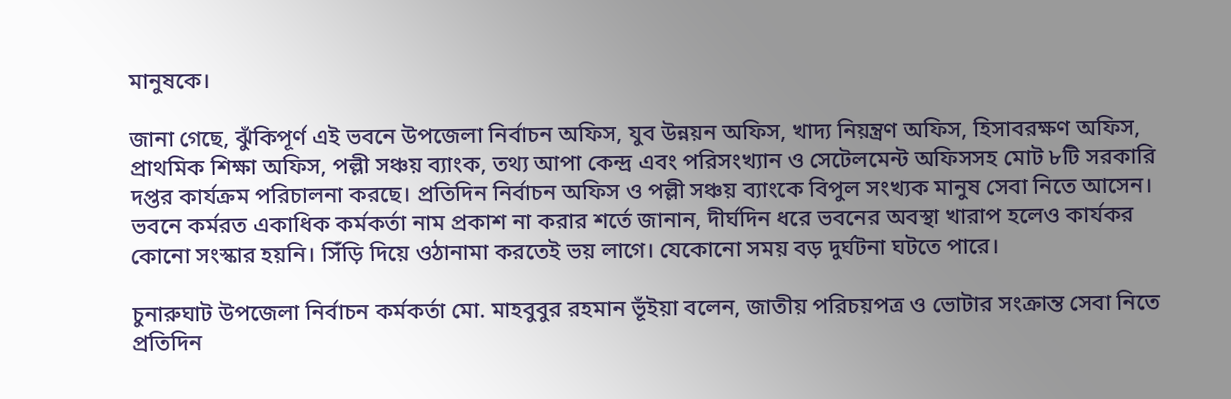মানুষকে।

জানা গেছে, ঝুঁকিপূর্ণ এই ভবনে উপজেলা নির্বাচন অফিস, যুব উন্নয়ন অফিস, খাদ্য নিয়ন্ত্রণ অফিস, হিসাবরক্ষণ অফিস, প্রাথমিক শিক্ষা অফিস, পল্লী সঞ্চয় ব্যাংক, তথ্য আপা কেন্দ্র এবং পরিসংখ্যান ও সেটেলমেন্ট অফিসসহ মোট ৮টি সরকারি দপ্তর কার্যক্রম পরিচালনা করছে। প্রতিদিন নির্বাচন অফিস ও পল্লী সঞ্চয় ব্যাংকে বিপুল সংখ্যক মানুষ সেবা নিতে আসেন। ভবনে কর্মরত একাধিক কর্মকর্তা নাম প্রকাশ না করার শর্তে জানান, দীর্ঘদিন ধরে ভবনের অবস্থা খারাপ হলেও কার্যকর কোনো সংস্কার হয়নি। সিঁড়ি দিয়ে ওঠানামা করতেই ভয় লাগে। যেকোনো সময় বড় দুর্ঘটনা ঘটতে পারে।

চুনারুঘাট উপজেলা নির্বাচন কর্মকর্তা মো. মাহবুবুর রহমান ভূঁইয়া বলেন, জাতীয় পরিচয়পত্র ও ভোটার সংক্রান্ত সেবা নিতে প্রতিদিন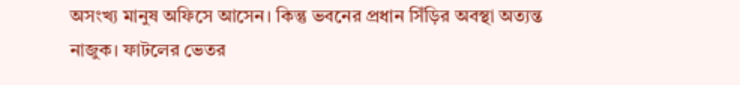অসংখ্য মানুষ অফিসে আসেন। কিন্তু ভবনের প্রধান সিঁড়ির অবস্থা অত্যন্ত নাজুক। ফাটলের ভেতর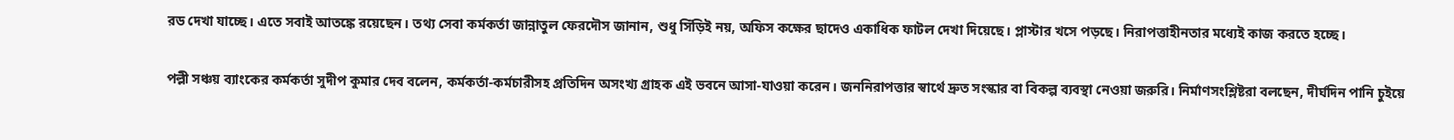রড দেখা যাচ্ছে। এতে সবাই আতঙ্কে রয়েছেন। তথ্য সেবা কর্মকর্তা জান্নাতুল ফেরদৌস জানান, শুধু সিঁড়িই নয়, অফিস কক্ষের ছাদেও একাধিক ফাটল দেখা দিয়েছে। প্লাস্টার খসে পড়ছে। নিরাপত্তাহীনতার মধ্যেই কাজ করতে হচ্ছে।

পল্লী সঞ্চয় ব্যাংকের কর্মকর্তা সুদীপ কুমার দেব বলেন, কর্মকর্তা-কর্মচারীসহ প্রতিদিন অসংখ্য গ্রাহক এই ভবনে আসা-যাওয়া করেন। জননিরাপত্তার স্বার্থে দ্রুত সংস্কার বা বিকল্প ব্যবস্থা নেওয়া জরুরি। নির্মাণসংশ্লিষ্টরা বলছেন, দীর্ঘদিন পানি চুইয়ে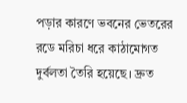পড়ার কারণে ভবনের ভেতরের রডে মরিচা ধরে কাঠামোগত দুর্বলতা তৈরি হয়েছে। দ্রুত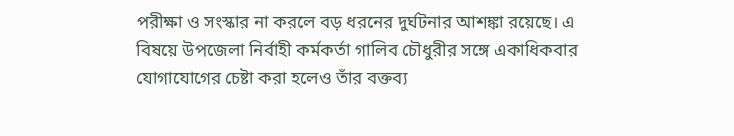পরীক্ষা ও সংস্কার না করলে বড় ধরনের দুর্ঘটনার আশঙ্কা রয়েছে। এ বিষয়ে উপজেলা নির্বাহী কর্মকর্তা গালিব চৌধুরীর সঙ্গে একাধিকবার যোগাযোগের চেষ্টা করা হলেও তাঁর বক্তব্য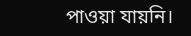পাওয়া যায়নি।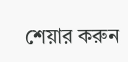শেয়ার করুন